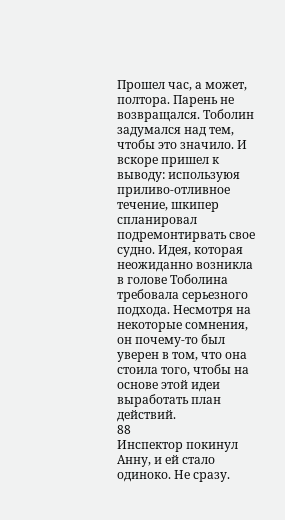Прошел час, а может, полтора. Парень не возвращался. Тоболин задумался над тем, чтобы это значило. И вскоре пришел к выводу: используюя приливо-отливное течение, шкипер спланировал подремонтирвать свое судно. Идея, которая неожиданно возникла в голове Тоболина требовала серьезного подхода. Несмотря на некоторые сомнения, он почему-то был уверен в том, что она стоила того, чтобы на основе этой идеи выработать план действий.
88
Инспектор покинул Анну, и ей стало одиноко. Не сразу.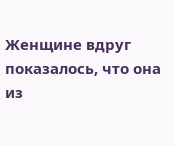Женщине вдруг показалось, что она из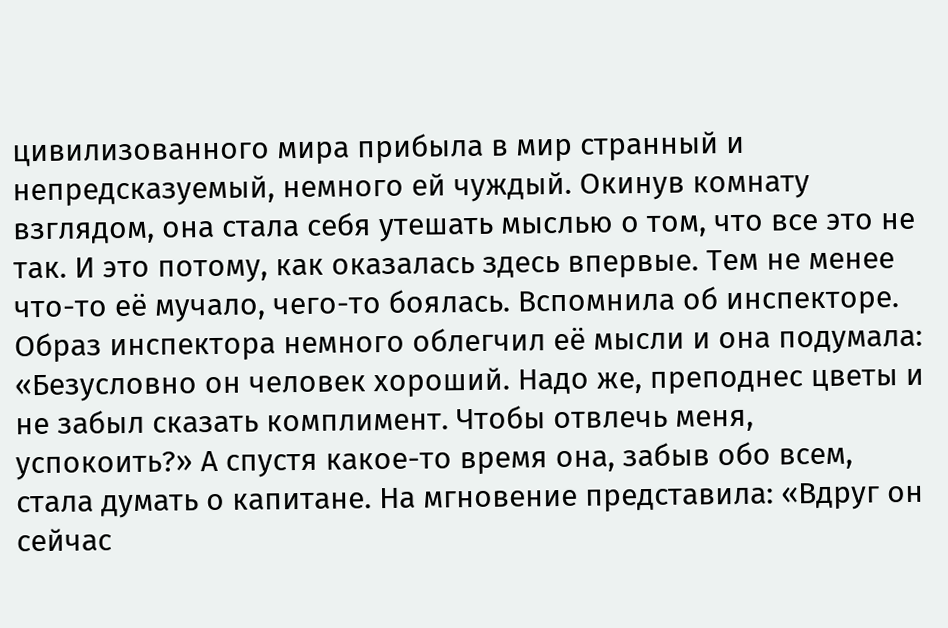цивилизованного мира прибыла в мир странный и непредсказуемый, немного ей чуждый. Окинув комнату взглядом, она стала себя утешать мыслью о том, что все это не так. И это потому, как оказалась здесь впервые. Тем не менее что-то её мучало, чего-то боялась. Вспомнила об инспекторе. Образ инспектора немного облегчил её мысли и она подумала: «Безусловно он человек хороший. Надо же, преподнес цветы и не забыл сказать комплимент. Чтобы отвлечь меня, успокоить?» А спустя какое-то время она, забыв обо всем, стала думать о капитане. На мгновение представила: «Вдруг он сейчас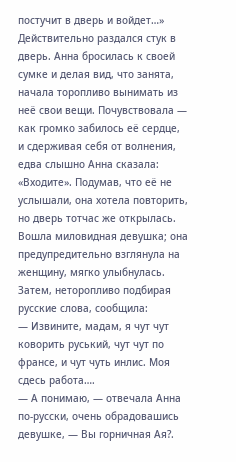постучит в дверь и войдет…» Действительно раздался стук в дверь. Анна бросилась к своей сумке и делая вид, что занята, начала торопливо вынимать из неё свои вещи. Почувствовала — как громко забилось её сердце, и сдерживая себя от волнения, едва слышно Анна сказала: «Входите». Подумав, что её не услышали, она хотела повторить, но дверь тотчас же открылась. Вошла миловидная девушка; она предупредительно взглянула на женщину, мягко улыбнулась. Затем, неторопливо подбирая русские слова, сообщила:
— Извините, мадам, я чут чут коворить руський, чут чут по франсе, и чут чуть инлис. Моя сдесь работа….
— А понимаю, — отвечала Анна по-русски, очень обрадовашись девушке, — Вы горничная Ая?.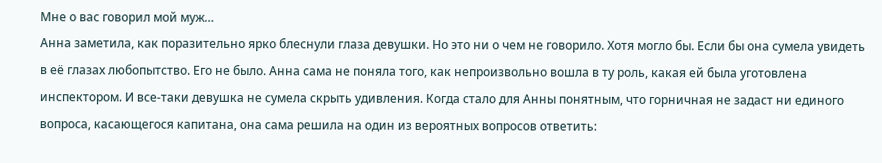Мне о вас говорил мой муж…
Анна заметила, как поразительно ярко блеснули глаза девушки. Но это ни о чем не говорило. Хотя могло бы. Если бы она сумела увидеть в её глазах любопытство. Его не было. Анна сама не поняла того, как непроизвольно вошла в ту роль, какая ей была уготовлена инспектором. И все-таки девушка не сумела скрыть удивления. Когда стало для Анны понятным, что горничная не задаст ни единого вопроса, касающегося капитана, она сама решила на один из вероятных вопросов ответить: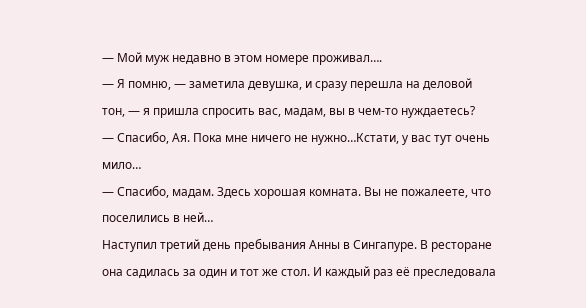— Мой муж недавно в этом номере проживал….
— Я помню, — заметила девушка, и сразу перешла на деловой тон, — я пришла спросить вас, мадам, вы в чем-то нуждаетесь?
— Спасибо, Ая. Пока мне ничего не нужно…Кстати, у вас тут очень мило…
— Спасибо, мадам. Здесь хорошая комната. Вы не пожалеете, что поселились в ней…
Наступил третий день пребывания Анны в Сингапуре. В ресторане она садилась за один и тот же стол. И каждый раз её преследовала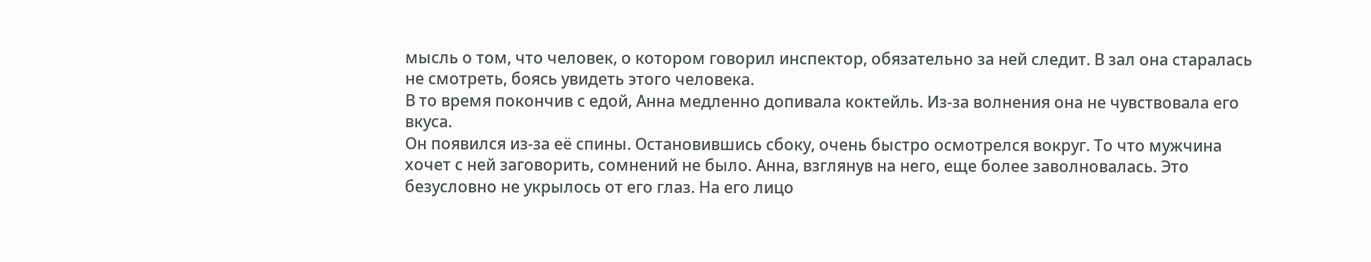мысль о том, что человек, о котором говорил инспектор, обязательно за ней следит. В зал она старалась не смотреть, боясь увидеть этого человека.
В то время покончив с едой, Анна медленно допивала коктейль. Из-за волнения она не чувствовала его вкуса.
Он появился из-за её спины. Остановившись сбоку, очень быстро осмотрелся вокруг. То что мужчина хочет с ней заговорить, сомнений не было. Анна, взглянув на него, еще более заволновалась. Это безусловно не укрылось от его глаз. На его лицо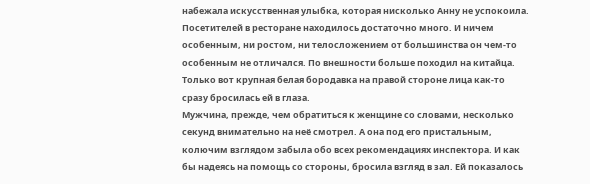набежала искусственная улыбка, которая нисколько Анну не успокоила. Посетителей в ресторане находилось достаточно много. И ничем особенным, ни ростом, ни телосложением от большинства он чем-то особенным не отличался. По внешности больше походил на китайца. Только вот крупная белая бородавка на правой стороне лица как-то сразу бросилась ей в глаза.
Мужчина, прежде, чем обратиться к женщине со словами, несколько секунд внимательно на неё смотрел. А она под его пристальным, колючим взглядом забыла обо всех рекомендациях инспектора. И как бы надеясь на помощь со стороны, бросила взгляд в зал. Ей показалось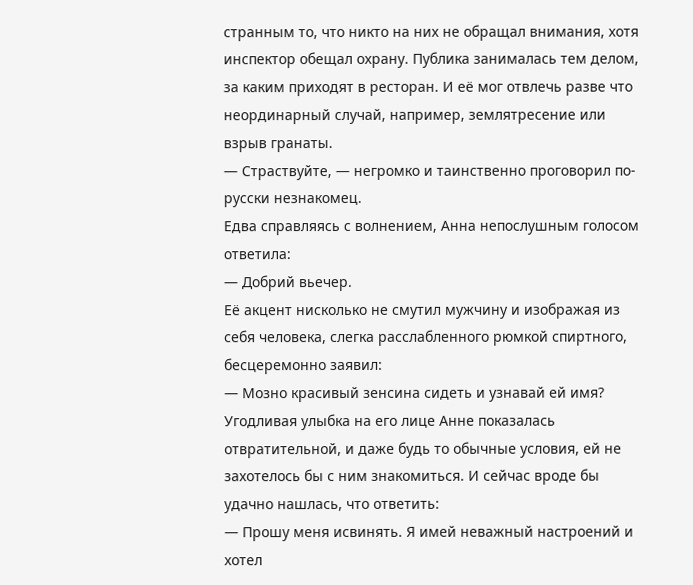странным то, что никто на них не обращал внимания, хотя инспектор обещал охрану. Публика занималась тем делом, за каким приходят в ресторан. И её мог отвлечь разве что неординарный случай, например, землятресение или взрыв гранаты.
— Страствуйте, — негромко и таинственно проговорил по-русски незнакомец.
Едва справляясь с волнением, Анна непослушным голосом ответила:
— Добрий вьечер.
Её акцент нисколько не смутил мужчину и изображая из себя человека, слегка расслабленного рюмкой спиртного, бесцеремонно заявил:
— Мозно красивый зенсина сидеть и узнавай ей имя?
Угодливая улыбка на его лице Анне показалась отвратительной, и даже будь то обычные условия, ей не захотелось бы с ним знакомиться. И сейчас вроде бы удачно нашлась, что ответить:
— Прошу меня исвинять. Я имей неважный настроений и хотел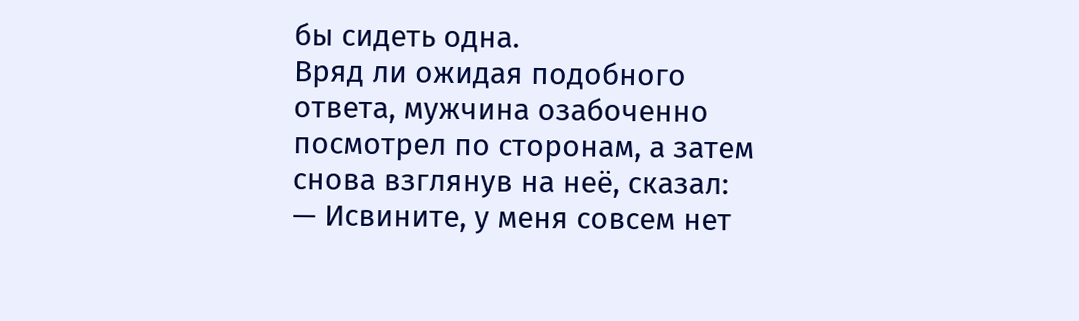бы сидеть одна.
Вряд ли ожидая подобного ответа, мужчина озабоченно посмотрел по сторонам, а затем снова взглянув на неё, сказал:
— Исвините, у меня совсем нет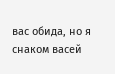вас обида, но я снаком васей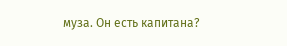муза. Он есть капитана?